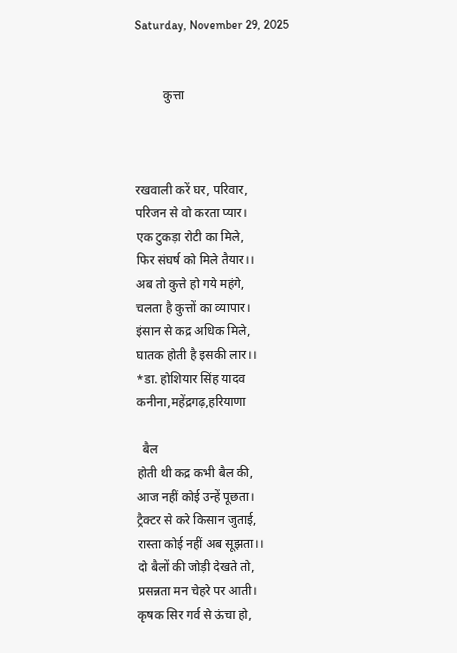Saturday, November 29, 2025


         कुत्ता



रखवाली करें घर, परिवार,
परिजन से वो करता प्यार।
एक टुकड़ा रोटी का मिले,
फिर संघर्ष को मिले तैयार।।
अब तो कुत्ते हो गये महंगे,
चलता है कुत्तों का व्यापार।
इंसान से कद्र अधिक मिले,
घातक होती है इसकी लार।।
*डा. होशियार सिंह यादव
कनीना,महेंद्रगढ़,हरियाणा

  बैल
होती थी कद्र कभी बैल की,
आज नहीं कोई उन्हें पूछता।
ट्रैक्टर से करे किसान जुताई,
रास्ता कोई नहीं अब सूझता।।
दो बैलों की जोड़ी देखते तो,
प्रसन्नता मन चेहरे पर आती।
कृषक सिर गर्व से ऊंचा हो,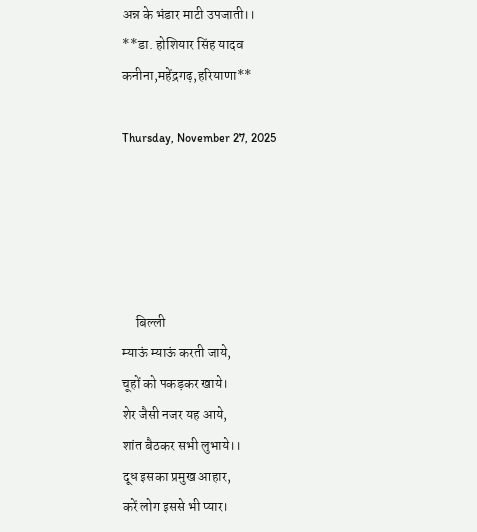अन्न के भंडार माटी उपजाती।।
**डा. होशियार सिंह यादव
कनीना,महेंद्रगढ़,हरियाणा**

Thursday, November 27, 2025





     बिल्ली
म्याऊं म्याऊं करती जाये,
चूहों को पकड़कर खाये।
शेर जैसी नजर यह आये,
शांत बैठकर सभी लुभाये।।
दूध इसका प्रमुख आहार,
करें लोग इससे भी प्यार।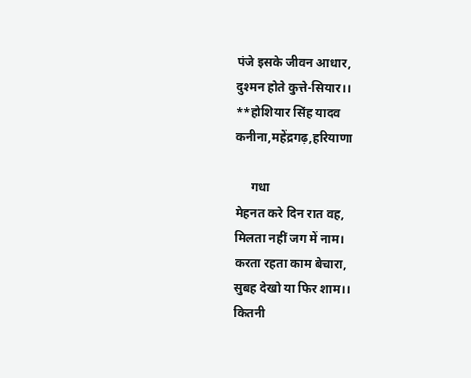पंजे इसके जीवन आधार,
दुश्मन होते कुत्ते-सियार।।
**होशियार सिंह यादव
कनीना,महेंद्रगढ़,हरियाणा

     गधा
मेहनत करे दिन रात वह,
मिलता नहीं जग में नाम।
करता रहता काम बेचारा,
सुबह देखो या फिर शाम।।
कितनी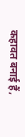कहावत बनाई हैं,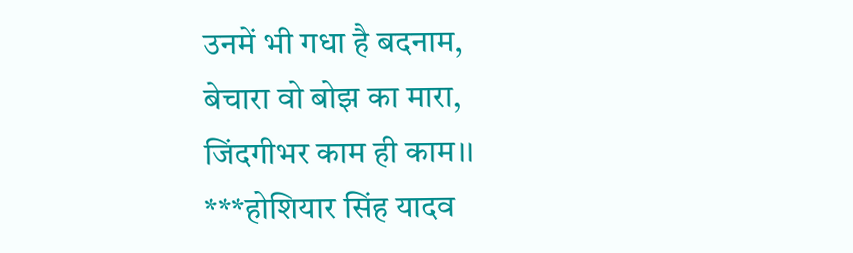उनमें भी गधा है बदनाम,
बेचारा वो बोझ का मारा,
जिंदगीभर काम ही काम।।
***होशियार सिंह यादव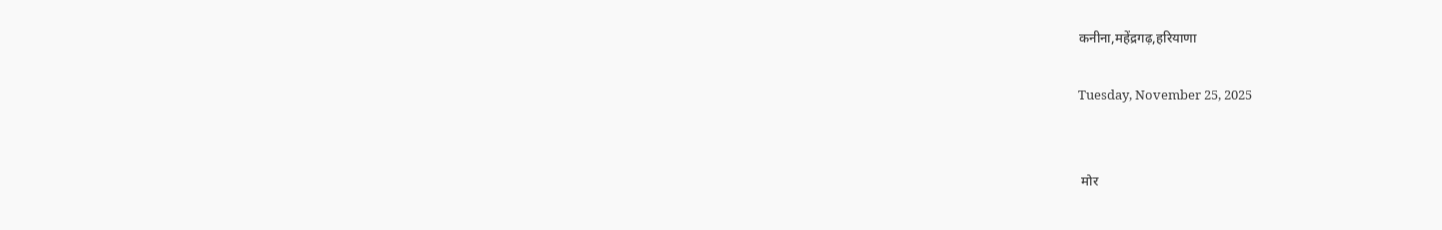कनीना,महेंद्रगढ़,हरियाणा

Tuesday, November 25, 2025


 मोर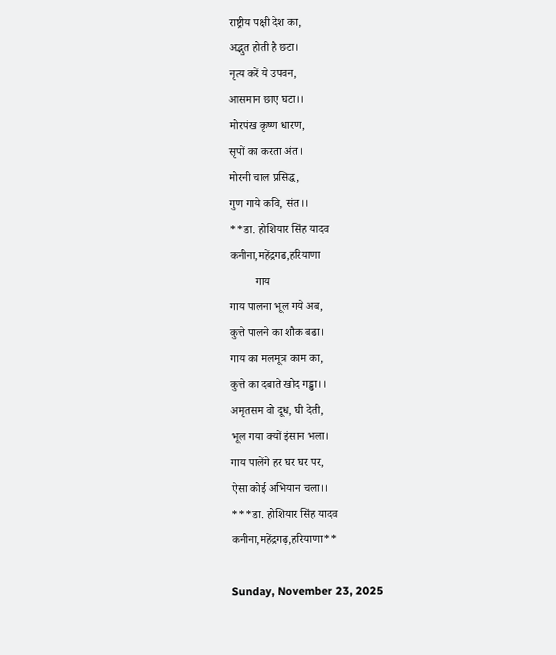राष्ट्रीय पक्षी देश का,
अद्भुत होती है छटा।
नृत्य करें ये उपवन,
आसमान छाए घटा।।
मोरपंख कृष्ण धारण,
सृपों का करता अंत।
मोरनी चाल प्रसिद्ध,
गुण गाये कवि, संत।।
**डा. होशियार सिंह यादव
कनीना,महेंद्रगढ,हरियाणा
         गाय
गाय पालना भूल गये अब,
कुत्ते पालने का शौक बढा।
गाय का मलमूत्र काम का,
कुत्ते का दबाते खोद गड्ढा।।
अमृतसम वो दूध, घी देती,
भूल गया क्यों इंसान भला।
गाय पालेंगे हर घर घर पर,
ऐसा कोई अभियान चला।।
***डा. होशियार सिंह यादव
कनीना,महेंद्रगढ़,हरियाणा**

Sunday, November 23, 2025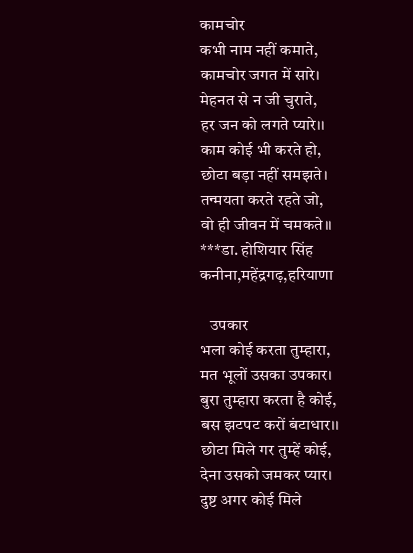कामचोर
कभी नाम नहीं कमाते,
कामचोर जगत में सारे।
मेहनत से न जी चुराते,
हर जन को लगते प्यारे।।
काम कोई भी करते हो,
छोटा बड़ा नहीं समझते।
तन्मयता करते रहते जो,
वो ही जीवन में चमकते।।
***डा. होशियार सिंह
कनीना,महेंद्रगढ़,हरियाणा

   उपकार
भला कोई करता तुम्हारा,
मत भूलों उसका उपकार।
बुरा तुम्हारा करता है कोई,
बस झटपट करों बंटाधार।।
छोटा मिले गर तुम्हें कोई,
देना उसको जमकर प्यार।
दुष्ट अगर कोई मिले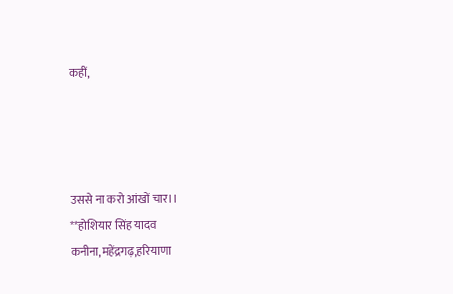कहीं,




उससे ना करो आंखों चार।।
**होशियार सिंह यादव
कनीना,महेंद्रगढ़,हरियाणा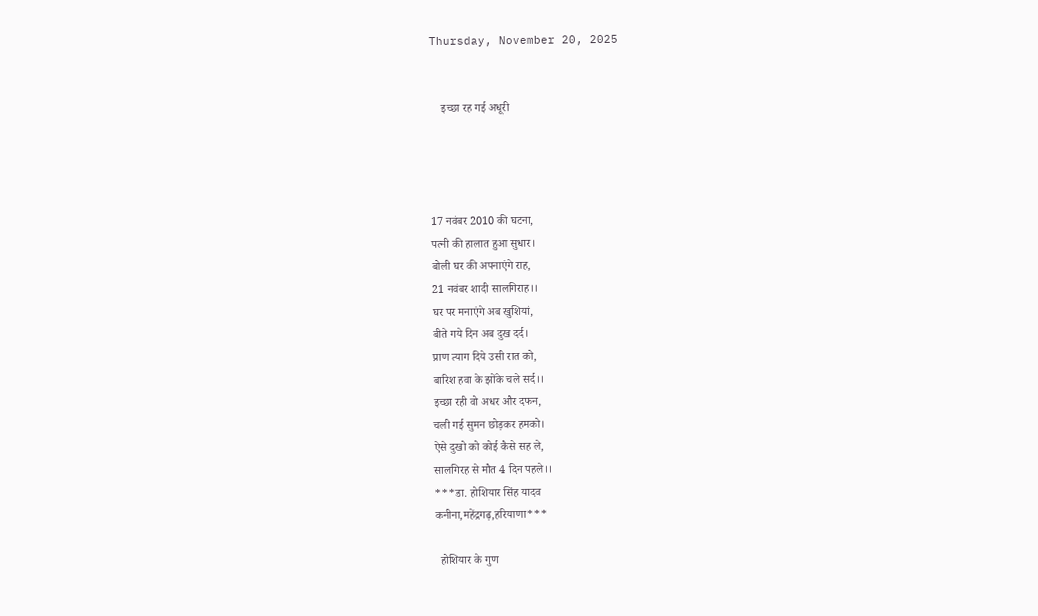Thursday, November 20, 2025


    इच्छा रह गई अधूरी




17 नवंबर 2010 की घटना,
पत्नी की हालात हुआ सुधार।
बोली घर की अपनाएंगे राह,
21 नवंबर शादी सालगिराह।।
घर पर मनाएंगे अब खुशियां,
बीते गये दिन अब दुख दर्द।
प्राण त्याग दिये उसी रात को,
बारिश हवा के झोंके चले सर्द।।
इच्छा रही वो अधर और दफन,
चली गई सुमन छोड़कर हमको।
ऐसे दुखो को कोई कैसे सह ले,
सालगिरह से मौत 4 दिन पहले।।
***डा. होशियार सिंह यादव
कनीना,महेंद्रगढ़,हरियाणा***

  होशियार के गुण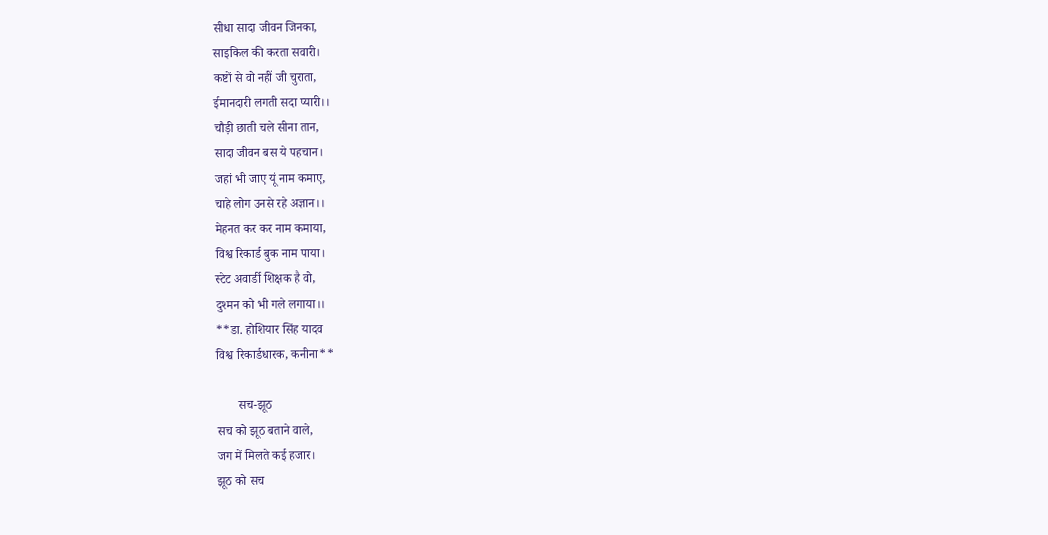सीधा सादा जीवन जिनका,
साइकिल की करता सवारी।
कष्टों से वो नहीं जी चुराता,
ईमानदारी लगती सदा प्यारी।।
चौड़ी छाती चले सीना तान,
सादा जीवन बस ये पहचान।
जहां भी जाए यूं नाम कमाए,
चाहे लोग उनसे रहे अज्ञान।।
मेहनत कर कर नाम कमाया,
विश्व रिकार्ड बुक नाम पाया।
स्टेट अवार्डी शिक्षक है वो,
दुश्मन को भी गले लगाया।।
**डा. होशियार सिंह यादव
विश्व रिकार्डधारक, कनीना**

       सच-झूठ
सच को झूठ बताने वाले,
जग में मिलते कई हजार।
झूठ को सच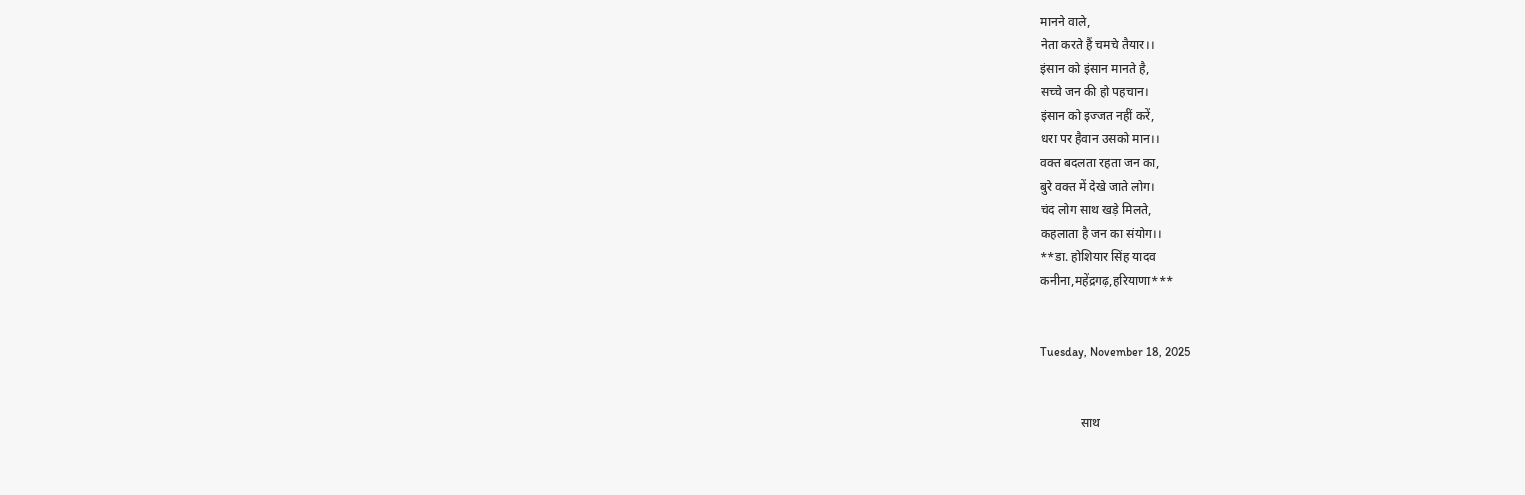मानने वाले,
नेता करते हैं चमचे तैयार।।
इंसान को इंसान मानते है,
सच्चे जन की हो पहचान।
इंसान को इज्जत नहीं करें,
धरा पर हैवान उसको मान।।
वक्त बदलता रहता जन का,
बुरे वक्त में देखे जाते लोग।
चंद लोग साथ खड़े मिलते,
कहलाता है जन का संयोग।।
**डा. होशियार सिंह यादव
कनीना,महेंद्रगढ़,हरियाणा***


Tuesday, November 18, 2025


             साथ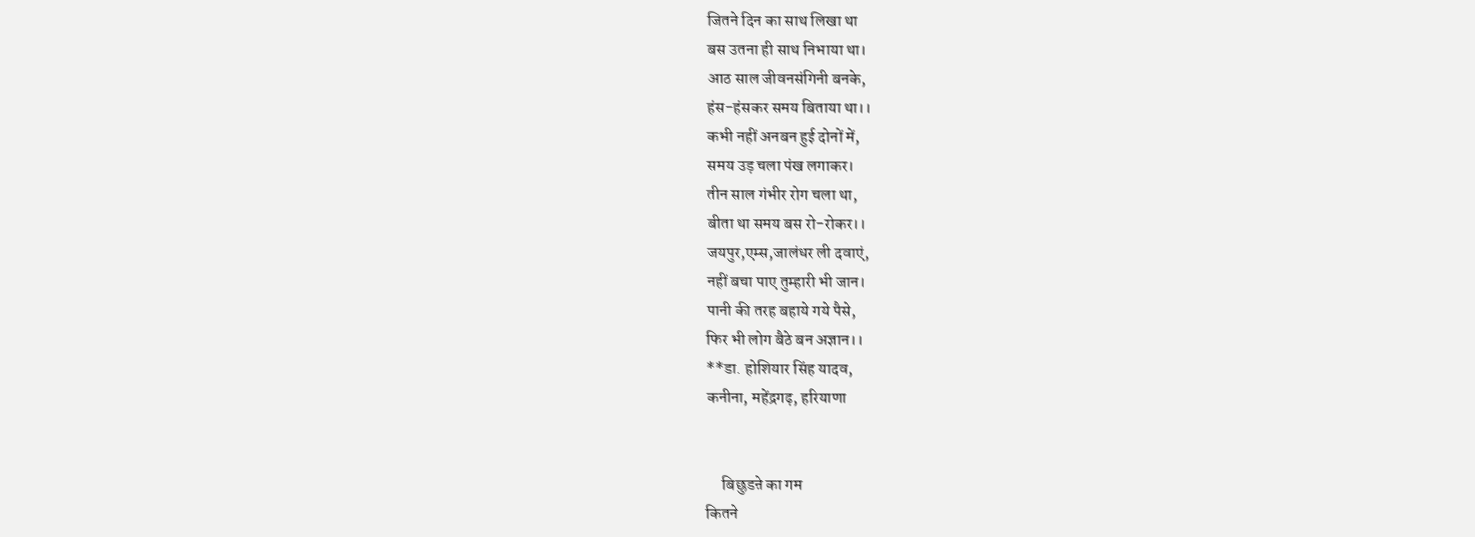जितने दिन का साथ लिखा था
बस उतना ही साथ निभाया था।
आठ साल जीवनसंगिनी बनके,
हंस-हंसकर समय बिताया था।।
कभी नहीं अनबन हुई दोनों में,
समय उड़ चला पंख लगाकर।
तीन साल गंभीर रोग चला था,
बीता था समय बस रो-रोकर।।
जयपुर,एम्स,जालंधर ली दवाएं,
नहीं बचा पाए तुम्हारी भी जान।
पानी की तरह बहाये गये पैसे,
फिर भी लोग बैठे बन अज्ञान।।
**डा. होशियार सिंह यादव,
कनीना, महेंद्रगढ़, हरियाणा


     बिछुडऩे का गम
कितने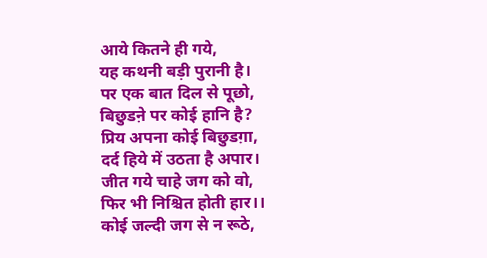आये कितने ही गये,
यह कथनी बड़ी पुरानी है।
पर एक बात दिल से पूछो,
बिछुडऩे पर कोई हानि है?
प्रिय अपना कोई बिछुडग़ा,
दर्द हिये में उठता है अपार।
जीत गये चाहे जग को वो,
फिर भी निश्चित होती हार।।
कोई जल्दी जग से न रूठे,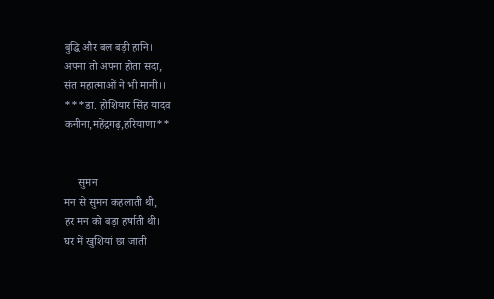बुद्धि और बल बड़ी हानि।
अपना तो अपना होता सदा,
संत महात्माओं ने भी मानी।।
***डा. होशियार सिंह यादव
कनीना,महेंद्रगढ़,हरियाणा**


     सुमन
मन से सुमन कहलाती थी,
हर मन को बड़ा हर्षाती थी।
घर में खुशियां छा जाती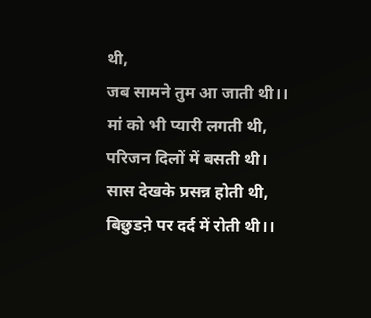थी,
जब सामने तुम आ जाती थी।।
मां को भी प्यारी लगती थी,
परिजन दिलों में बसती थी।
सास देखके प्रसन्न होती थी,
बिछुडऩे पर दर्द में रोती थी।।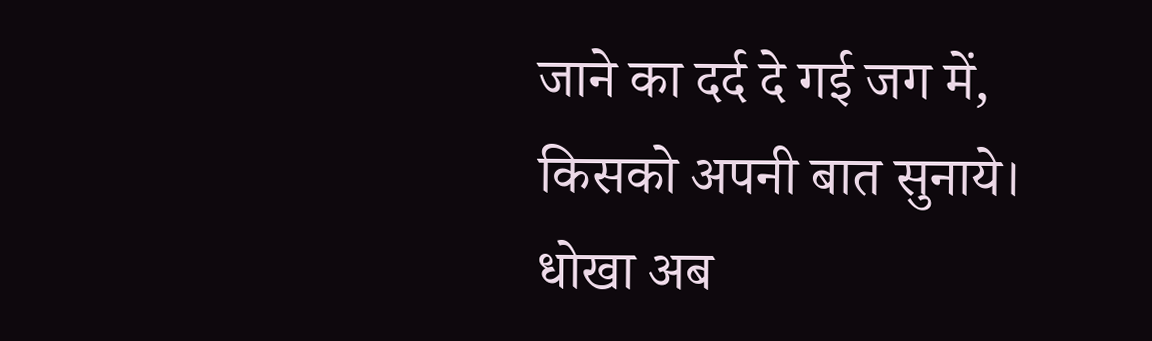जाने का दर्द दे गई जग में,
किसको अपनी बात सुनाये।
धोखा अब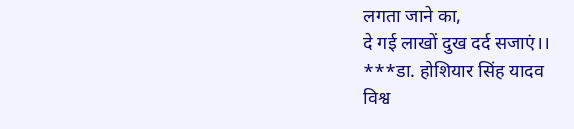लगता जाने का,
दे गई लाखों दुख दर्द सजाएं।।
***डा. होशियार सिंह यादव
विश्व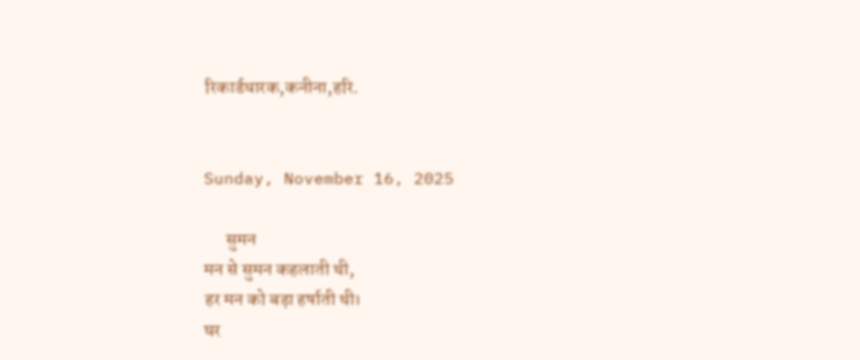रिकार्डधारक,कनीना,हरि.


Sunday, November 16, 2025

      सुमन
मन से सुमन कहलाती थी,
हर मन को बड़ा हर्षाती थी।
घर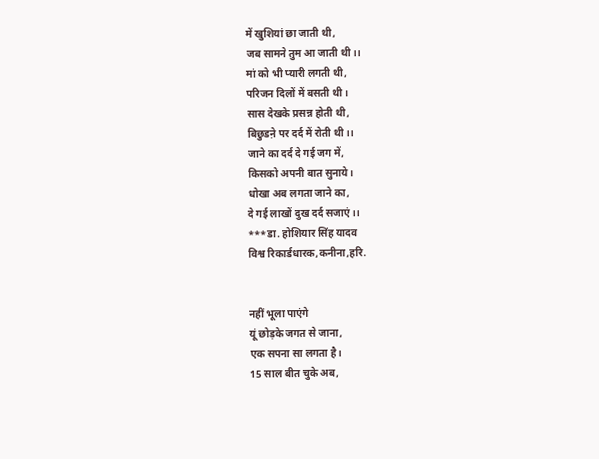में खुशियां छा जाती थी,
जब सामने तुम आ जाती थी।।
मां को भी प्यारी लगती थी,
परिजन दिलों में बसती थी।
सास देखके प्रसन्न होती थी,
बिछुडऩे पर दर्द में रोती थी।।
जाने का दर्द दे गई जग में,
किसको अपनी बात सुनाये।
धोखा अब लगता जाने का,
दे गई लाखों दुख दर्द सजाएं।।
***डा. होशियार सिंह यादव
विश्व रिकार्डधारक,कनीना,हरि.


नहीं भूला पाएंगे
यूं छोड़के जगत से जाना,
एक सपना सा लगता है।
15 साल बीत चुके अब,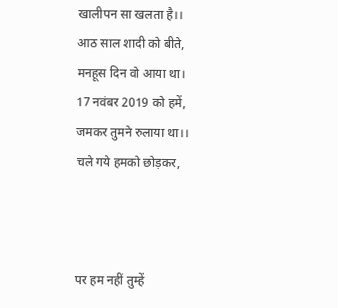खालीपन सा खलता है।।
आठ साल शादी को बीते,
मनहूस दिन वो आया था।
17 नवंबर 2019 को हमें,
जमकर तुमने रुलाया था।।
चले गये हमको छोड़कर,



पर हम नहीं तुम्हें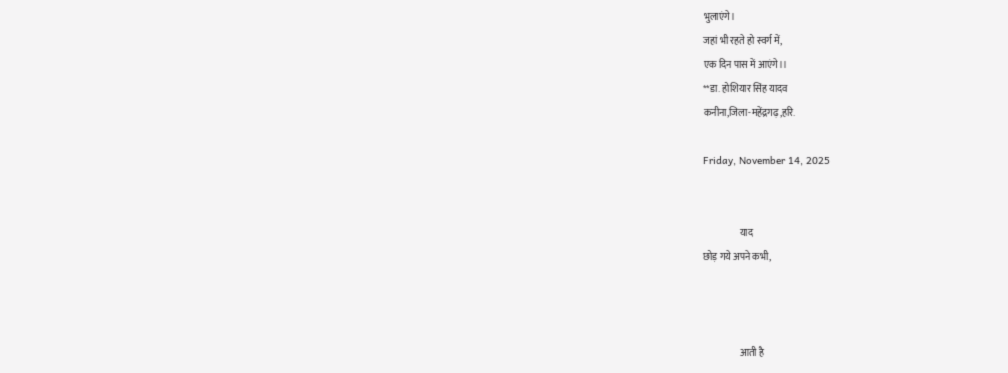भुलाएंगे।
जहां भी रहते हो स्वर्ग में,
एक दिन पास में आएंगे।।
**डा. होशियार सिंह यादव
कनीना,जिला-महेंद्रगढ़,हरि.

Friday, November 14, 2025


                   याद
छोड़ गये अपने कभी,



                   आती है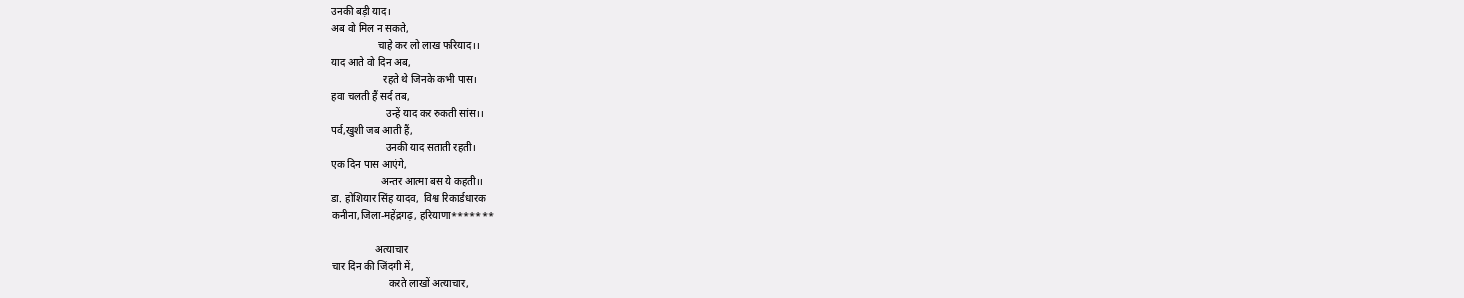उनकी बड़ी याद।
अब वो मिल न सकते,
                  चाहे कर लो लाख फरियाद।।
याद आते वो दिन अब,
                    रहते थे जिनके कभी पास।
हवा चलती हैं सर्द तब,
                     उन्हें याद कर रुकती सांस।।
पर्व,खुशी जब आती हैं,
                     उनकी याद सताती रहती।
एक दिन पास आएंगे,
                   अन्तर आत्मा बस ये कहती।।
डा. होशियार सिंह यादव,  विश्व रिकार्डधारक
कनीना,जिला-महेंद्रगढ़, हरियाणा*******

                 अत्याचार
चार दिन की जिंदगी में,
                      करते लाखों अत्याचार,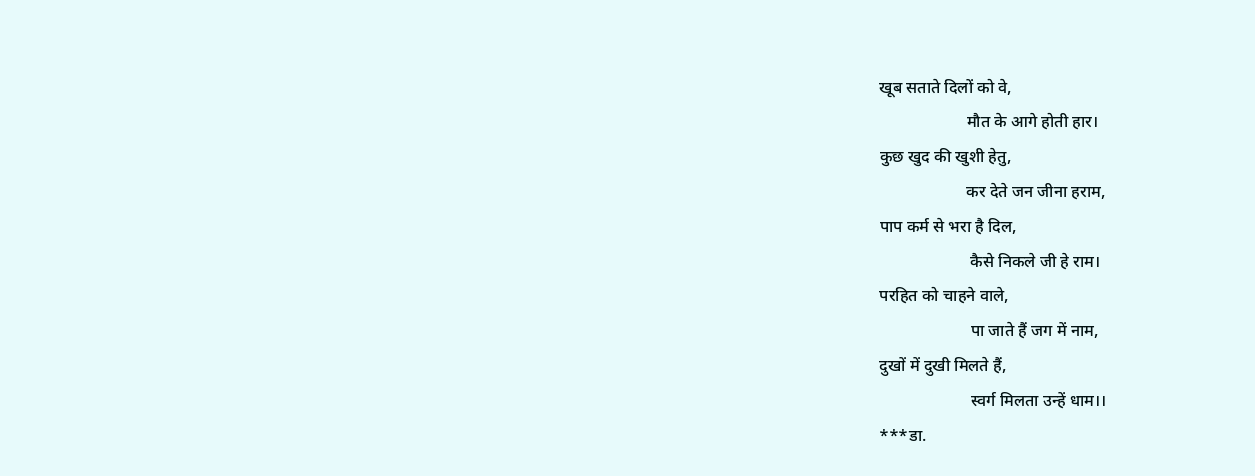खूब सताते दिलों को वे,
                     मौत के आगे होती हार।
कुछ खुद की खुशी हेतु,
                     कर देते जन जीना हराम,
पाप कर्म से भरा है दिल,
                      कैसे निकले जी हे राम।
परहित को चाहने वाले,
                      पा जाते हैं जग में नाम,
दुखों में दुखी मिलते हैं,
                      स्वर्ग मिलता उन्हें धाम।।
***डा.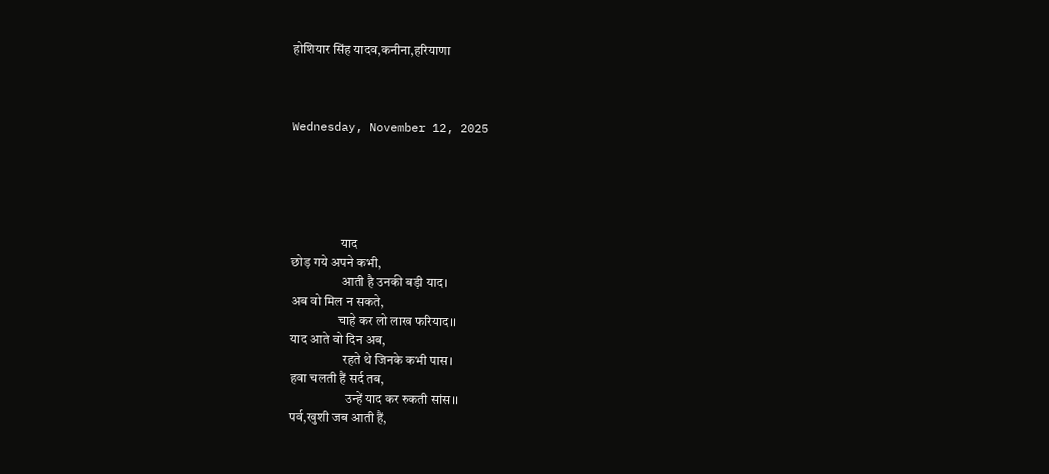होशियार सिंह यादव,कनीना,हरियाणा



Wednesday, November 12, 2025





                   याद
छोड़ गये अपने कभी,
                   आती है उनकी बड़ी याद।
अब वो मिल न सकते,
                  चाहे कर लो लाख फरियाद।।
याद आते वो दिन अब,
                    रहते थे जिनके कभी पास।
हवा चलती हैं सर्द तब,
                     उन्हें याद कर रुकती सांस।।
पर्व,खुशी जब आती हैं,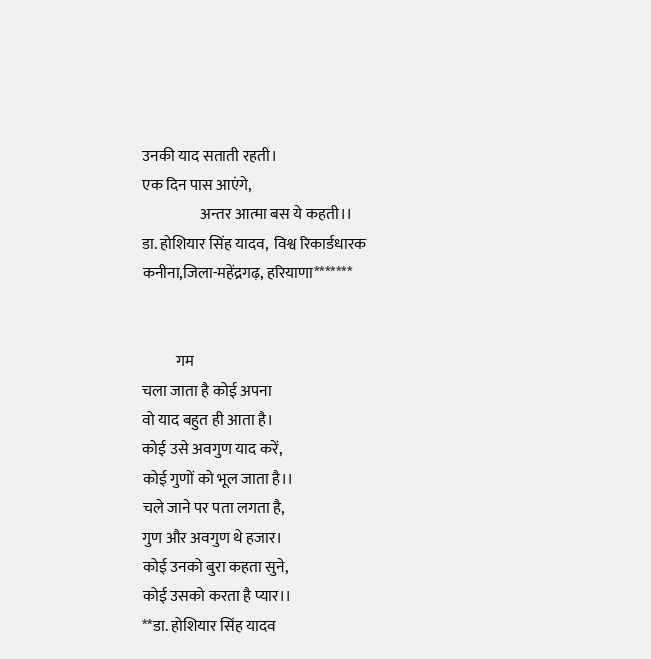उनकी याद सताती रहती।
एक दिन पास आएंगे,
                   अन्तर आत्मा बस ये कहती।।
डा. होशियार सिंह यादव,  विश्व रिकार्डधारक
कनीना,जिला-महेंद्रगढ़, हरियाणा*******


           गम
चला जाता है कोई अपना
वो याद बहुत ही आता है।
कोई उसे अवगुण याद करें,
कोई गुणों को भूल जाता है।।
चले जाने पर पता लगता है,
गुण और अवगुण थे हजार।
कोई उनको बुरा कहता सुने,
कोई उसको करता है प्यार।।
**डा. होशियार सिंह यादव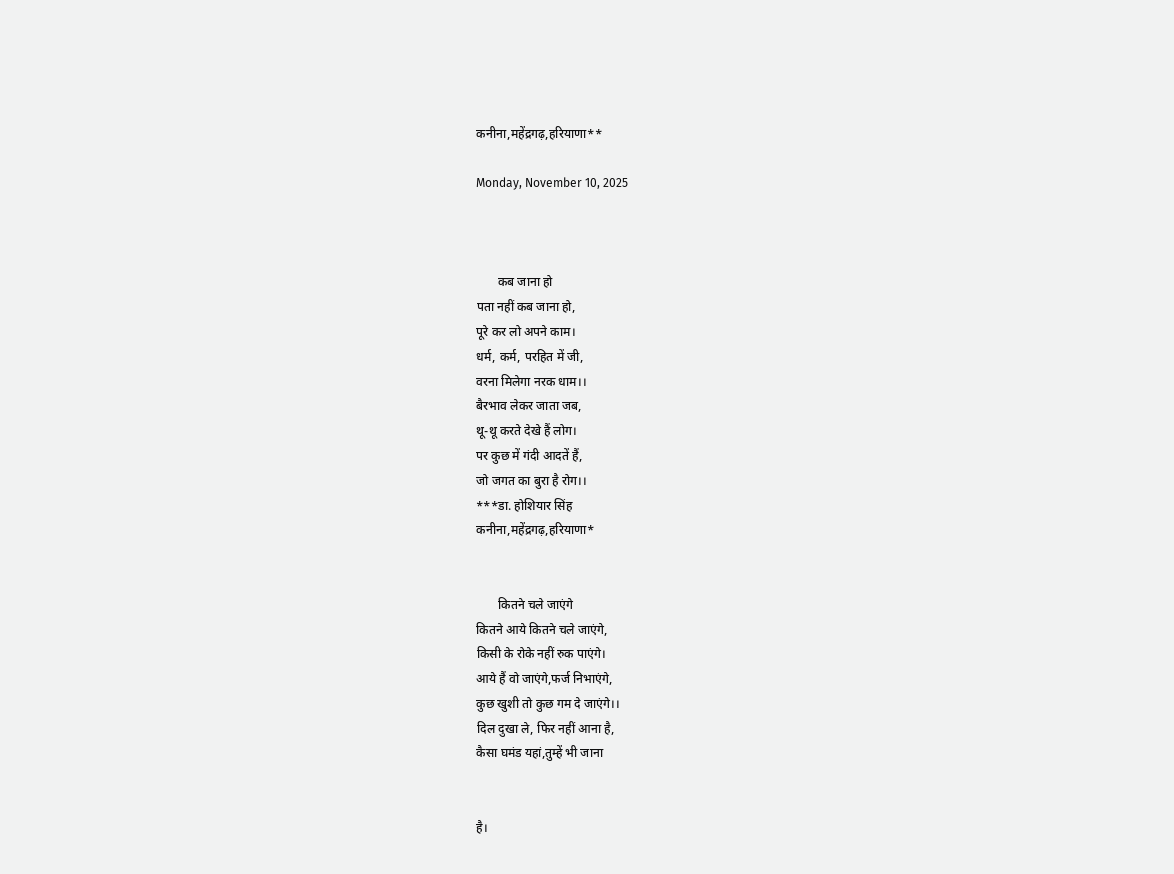कनीना,महेंद्रगढ़,हरियाणा**

Monday, November 10, 2025



       कब जाना हो
पता नहीं कब जाना हो,
पूरे कर लो अपने काम।
धर्म, कर्म, परहित में जी,
वरना मिलेगा नरक धाम।।
बैरभाव लेकर जाता जब,
थू-थू करते देखे हैं लोग।
पर कुछ में गंदी आदतें हैं,
जो जगत का बुरा है रोग।।
***डा. होशियार सिंह
कनीना,महेंद्रगढ़,हरियाणा*


       कितने चले जाएंगे
कितने आये कितने चले जाएंगे,
किसी के रोके नहीं रुक पाएंगे।
आये हैं वो जाएंगे,फर्ज निभाएंगे,
कुछ खुशी तो कुछ गम दे जाएंगे।।
दिल दुखा ले, फिर नहीं आना है,
कैसा घमंड यहां,तुम्हें भी जाना


है।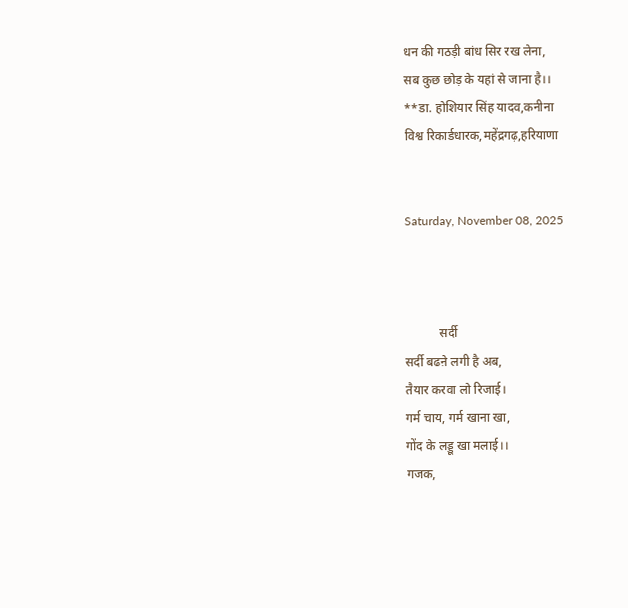धन की गठड़ी बांध सिर रख लेना,
सब कुछ छोड़ के यहां से जाना है।।
**डा. होशियार सिंह यादव,कनीना
विश्व रिकार्डधारक,महेंद्रगढ़,हरियाणा


Saturday, November 08, 2025



           सर्दी
सर्दी बढऩे लगी है अब,
तैयार करवा लो रिजाई।
गर्म चाय, गर्म खाना खा,
गोंद के लड्डू खा मलाई।।
गजक,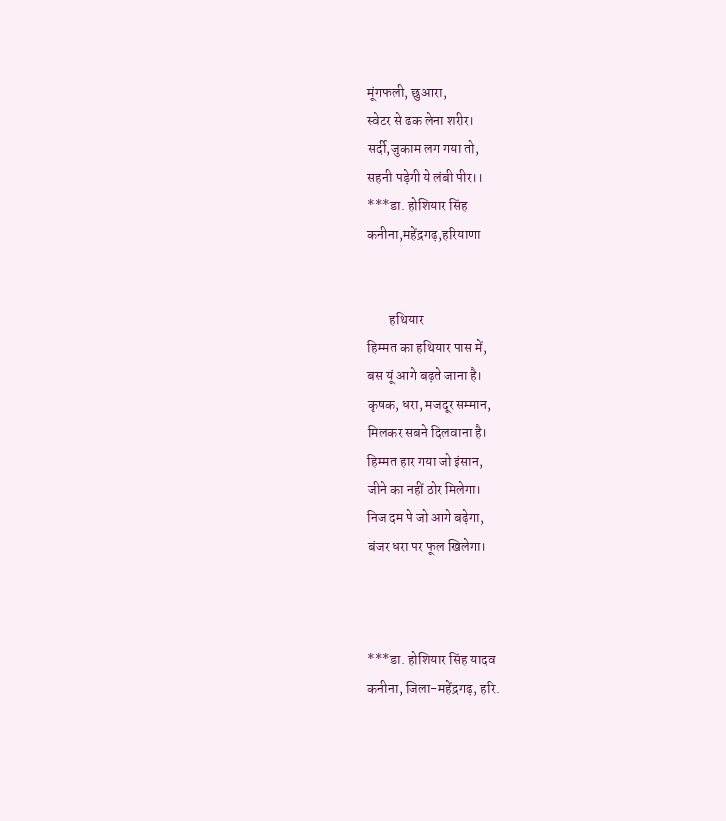मूंगफली, छुआरा,
स्वेटर से ढक लेना शरीर।
सर्दी,जुकाम लग गया तो,
सहनी पड़ेगी ये लंबी पीर।।
***डा. होशियार सिंह
कनीना,महेंद्रगढ़,हरियाणा


        हथियार
हिम्मत का हथियार पास में,
बस यूं आगे बढ़ते जाना है।
कृषक, धरा, मजदूर सम्मान,
मिलकर सबने दिलवाना है।
हिम्मत हार गया जो इंसान,
जीने का नहीं ठोर मिलेगा।
निज दम पे जो आगे बढ़ेगा,
बंजर धरा पर फूल खिलेगा।



***डा. होशियार सिंह यादव
कनीना, जिला-महेंद्रगढ़, हरि.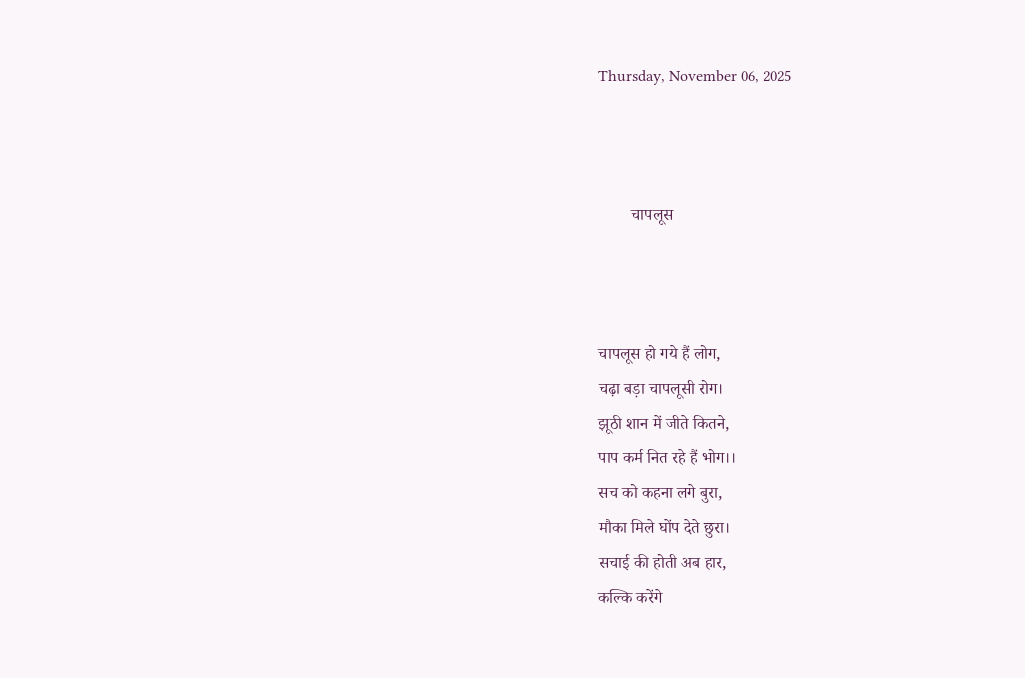Thursday, November 06, 2025



        चापलूस



चापलूस हो गये हैं लोग,
चढ़ा बड़ा चापलूसी रोग।
झूठी शान में जीते कितने,
पाप कर्म नित रहे हैं भोग।।
सच को कहना लगे बुरा,
मौका मिले घोंप देते छुरा।
सचाई की होती अब हार,
कल्कि करेंगे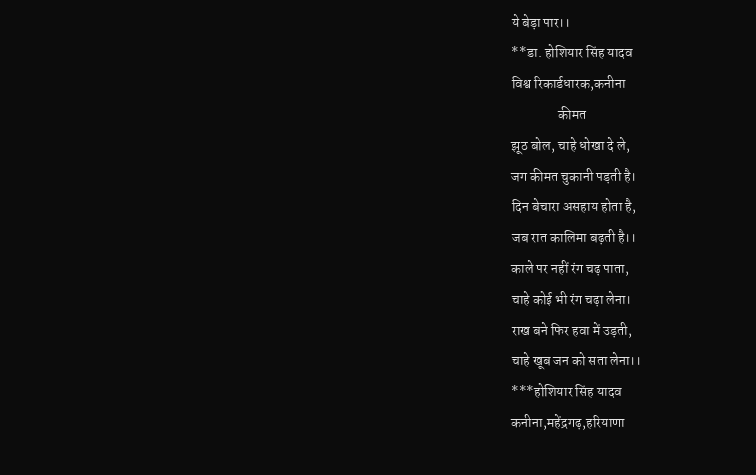ये बेड़ा पार।।
**डा. होशियार सिंह यादव
विश्व रिकार्डधारक,कनीना
                 कीमत
झूठ बोल, चाहे धोखा दे ले,
जग कीमत चुकानी पड़ती है।
दिन बेचारा असहाय होता है,
जब रात कालिमा बढ़ती है।।
काले पर नहीं रंग चढ़ पाता,
चाहे कोई भी रंग चढ़ा लेना।
राख बने फिर हवा में उड़ती,
चाहे खूब जन को सता लेना।।
***होशियार सिंह यादव
कनीना,महेंद्रगढ़,हरियाणा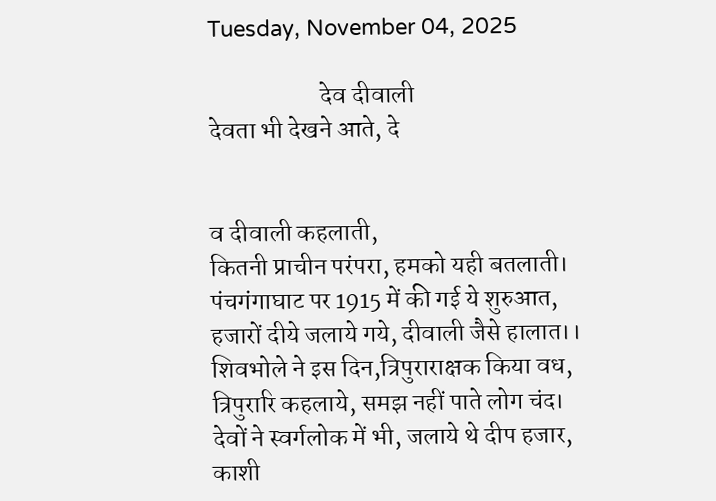Tuesday, November 04, 2025

                      देव दीवाली
देवता भी देखने आते, दे


व दीवाली कहलाती,
कितनी प्राचीन परंपरा, हमको यही बतलाती।
पंचगंगाघाट पर 1915 में की गई ये शुरुआत,
हजारों दीये जलाये गये, दीवाली जैसे हालात।।
शिवभोले ने इस दिन,त्रिपुराराक्षक किया वध,
त्रिपुरारि कहलाये, समझ नहीं पाते लोग चंद।
देवों ने स्वर्गलोक में भी, जलाये थे दीप हजार,
काशी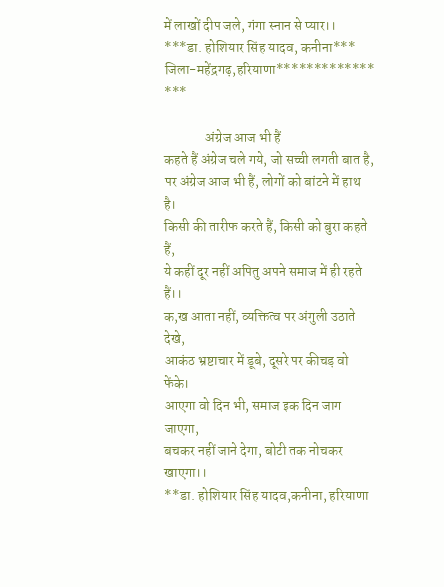में लाखों दीप जले, गंगा स्नान से प्यार।।
***डा. होशियार सिंह यादव, कनीना***
जिला-महेंद्रगढ़,हरियाणा************* ***

               अंग्रेज आज भी हैं
कहते हैं अंग्रेज चले गये, जो सच्ची लगती बात है,
पर अंग्रेज आज भी हैं, लोगों को बांटने में हाथ है।
किसी की तारीफ करते हैं, किसी को बुरा कहते हैं,
ये कहीं दूर नहीं अपितु अपने समाज में ही रहते हैं।।
क,ख आता नहीं, व्यक्तित्व पर अंगुली उठाते देखे,
आकंठ भ्रष्टाचार में डूबे, दूसरे पर कीचड़ वो फेंके।
आएगा वो दिन भी, समाज इक दिन जाग जाएगा,
बचकर नहीं जाने देगा, बोटी तक नोचकर खाएगा।।
**डा. होशियार सिंह यादव,कनीना, हरियाणा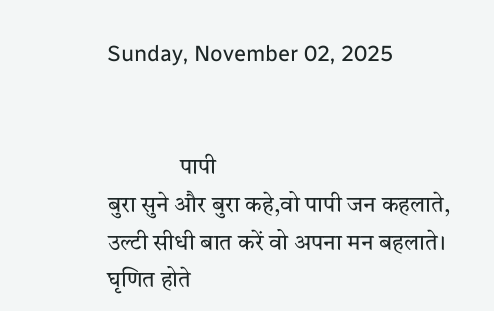Sunday, November 02, 2025


               पापी
बुरा सुने और बुरा कहे,वो पापी जन कहलाते,
उल्टी सीधी बात करें वो अपना मन बहलाते।
घृणित होते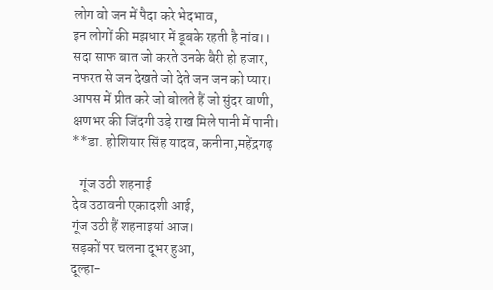लोग वो जन में पैदा करे भेदभाव,
इन लोगों की मझधार में डूबके रहती है नांव।।
सदा साफ बात जो करते उनके बैरी हो हजार,
नफरत से जन देखते जो देते जन जन को प्यार।
आपस में प्रीत करे जो बोलते हैं जो सुंदर वाणी,
क्षणभर की जिंदगी उड़े राख मिले पानी में पानी।
**डा. होशियार सिंह यादव, कनीना,महेंद्रगढ़

   गूंज उठी शहनाई
देव उठावनी एकादशी आई,
गूंज उठी हैं शहनाइयां आज।
सड़कों पर चलना दूभर हुआ,
दूल्हा-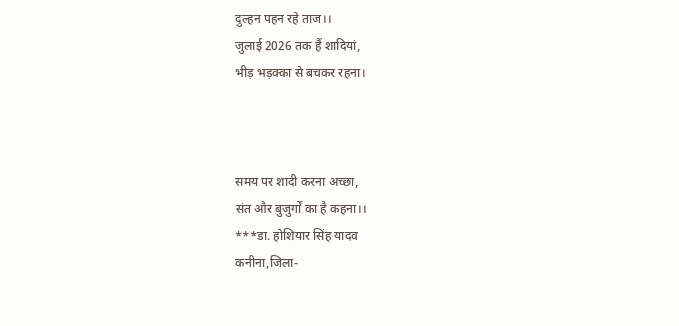दुल्हन पहन रहे ताज।।
जुलाई 2026 तक हैं शादियां,
भीड़ भड़क्का से बचकर रहना।



समय पर शादी करना अच्छा,
संत और बुजुर्गों का है कहना।।
***डा. होशियार सिंह यादव
कनीना,जिला-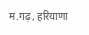म.गढ़, हरियाणा